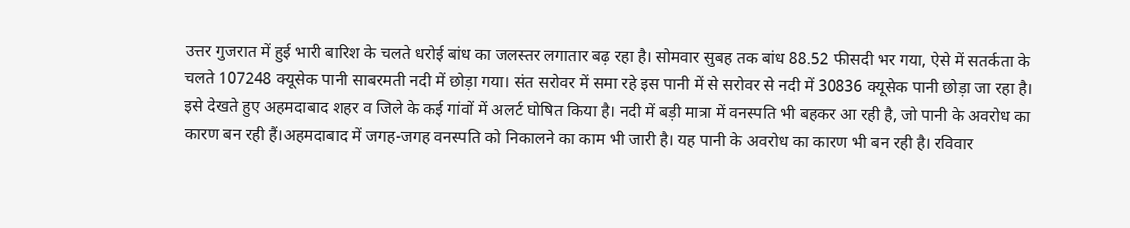उत्तर गुजरात में हुई भारी बारिश के चलते धरोई बांध का जलस्तर लगातार बढ़ रहा है। सोमवार सुबह तक बांध 88.52 फीसदी भर गया, ऐसे में सतर्कता के चलते 107248 क्यूसेक पानी साबरमती नदी में छोड़ा गया। संत सरोवर में समा रहे इस पानी में से सरोवर से नदी में 30836 क्यूसेक पानी छोड़ा जा रहा है। इसे देखते हुए अहमदाबाद शहर व जिले के कई गांवों में अलर्ट घोषित किया है। नदी में बड़ी मात्रा में वनस्पति भी बहकर आ रही है, जो पानी के अवरोध का कारण बन रही हैं।अहमदाबाद में जगह-जगह वनस्पति को निकालने का काम भी जारी है। यह पानी के अवरोध का कारण भी बन रही है। रविवार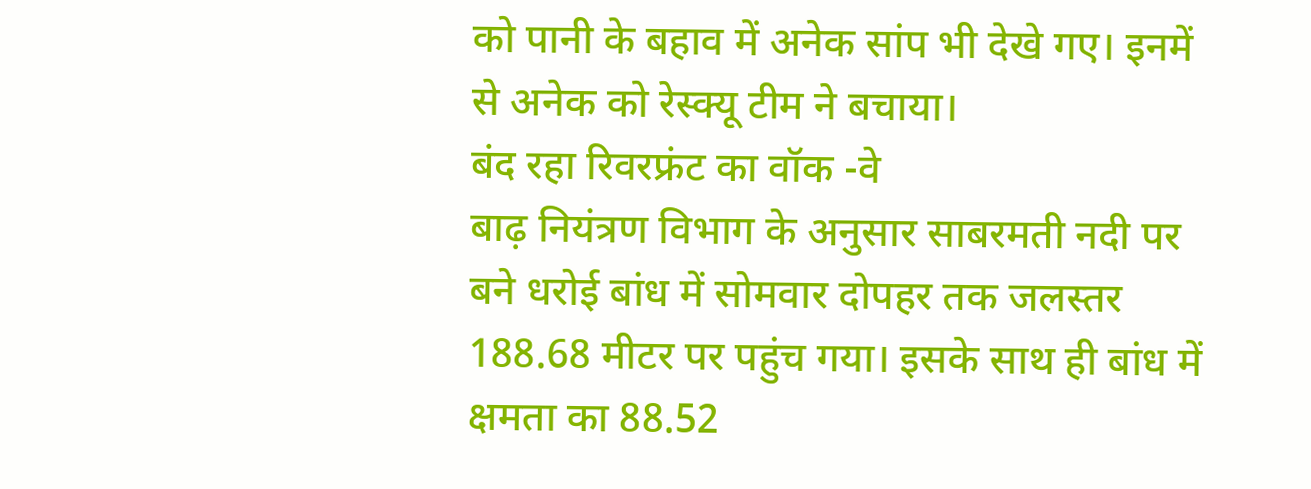को पानी के बहाव में अनेक सांप भी देखे गए। इनमें से अनेक को रेस्क्यू टीम ने बचाया।
बंद रहा रिवरफ्रंट का वॉक -वे
बाढ़ नियंत्रण विभाग के अनुसार साबरमती नदी पर बने धरोई बांध में सोमवार दोपहर तक जलस्तर 188.68 मीटर पर पहुंच गया। इसके साथ ही बांध में क्षमता का 88.52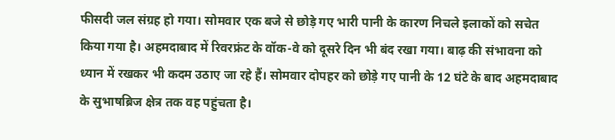फीसदी जल संग्रह हो गया। सोमवार एक बजे से छोड़े गए भारी पानी के कारण निचले इलाकों को सचेत किया गया है। अहमदाबाद में रिवरफ्रंट के वॉक-वे को दूसरे दिन भी बंद रखा गया। बाढ़ की संभावना को ध्यान में रखकर भी कदम उठाए जा रहे हैं। सोमवार दोपहर को छोड़े गए पानी के 12 घंटे के बाद अहमदाबाद के सुभाषब्रिज क्षेत्र तक वह पहुंचता है।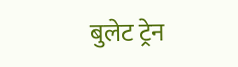बुलेट ट्रेन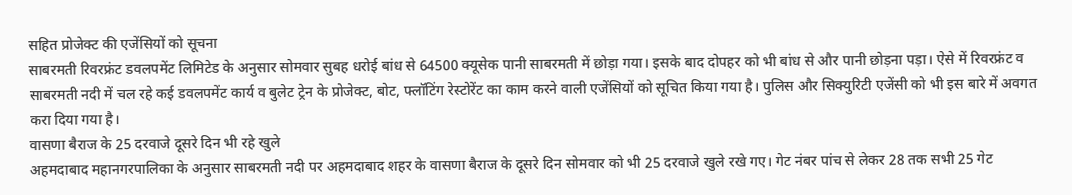सहित प्रोजेक्ट की एजेंसियों को सूचना
साबरमती रिवरफ्रंट डवलपमेंट लिमिटेड के अनुसार सोमवार सुबह धरोई बांध से 64500 क्यूसेक पानी साबरमती में छोड़ा गया। इसके बाद दोपहर को भी बांध से और पानी छोड़ना पड़ा। ऐसे में रिवरफ्रंट व साबरमती नदी में चल रहे कई डवलपमेंट कार्य व बुलेट ट्रेन के प्रोजेक्ट, बोट, फ्लॉटिंग रेस्टोरेंट का काम करने वाली एजेंसियों को सूचित किया गया है। पुलिस और सिक्युरिटी एजेंसी को भी इस बारे में अवगत करा दिया गया है।
वासणा बैराज के 25 दरवाजे दूसरे दिन भी रहे खुले
अहमदाबाद महानगरपालिका के अनुसार साबरमती नदी पर अहमदाबाद शहर के वासणा बैराज के दूसरे दिन सोमवार को भी 25 दरवाजे खुले रखे गए। गेट नंबर पांच से लेकर 28 तक सभी 25 गेट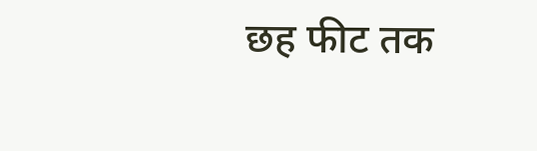छह फीट तक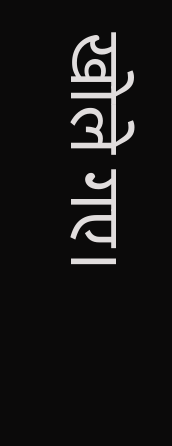खोले गए।